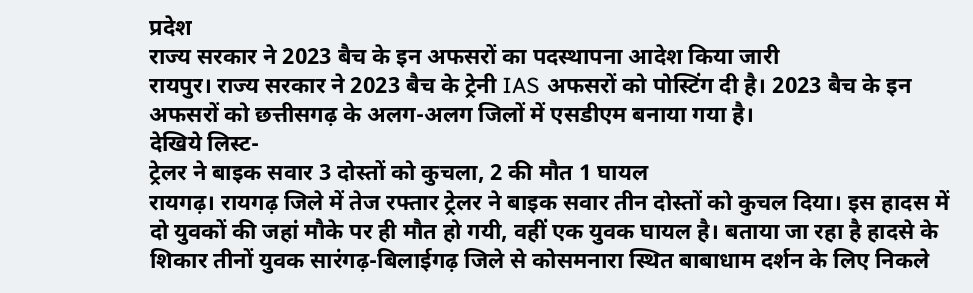प्रदेश
राज्य सरकार ने 2023 बैच के इन अफसरों का पदस्थापना आदेश किया जारी
रायपुर। राज्य सरकार ने 2023 बैच के ट्रेनी IAS अफसरों को पोस्टिंग दी है। 2023 बैच के इन अफसरों को छत्तीसगढ़ के अलग-अलग जिलों में एसडीएम बनाया गया है।
देखिये लिस्ट-
ट्रेलर ने बाइक सवार 3 दोस्तों को कुचला, 2 की मौत 1 घायल
रायगढ़। रायगढ़ जिले में तेज रफ्तार ट्रेलर ने बाइक सवार तीन दोस्तों को कुचल दिया। इस हादस में दो युवकों की जहां मौके पर ही मौत हो गयी, वहीं एक युवक घायल है। बताया जा रहा है हादसे के शिकार तीनों युवक सारंगढ़-बिलाईगढ़ जिले से कोसमनारा स्थित बाबाधाम दर्शन के लिए निकले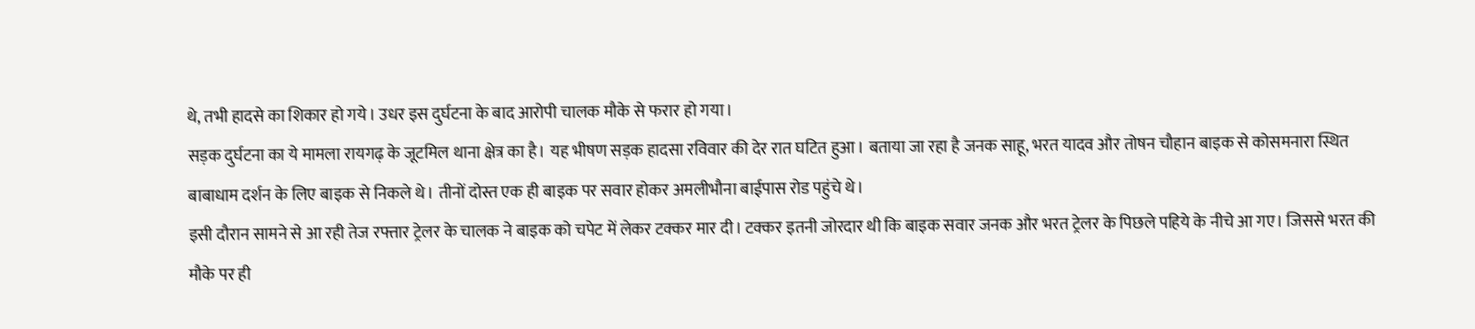थे, तभी हादसे का शिकार हो गये। उधर इस दुर्घटना के बाद आरोपी चालक मौके से फरार हो गया।
सड़क दुर्घटना का ये मामला रायगढ़ के जूटमिल थाना क्षेत्र का है। यह भीषण सड़क हादसा रविवार की देर रात घटित हुआ। बताया जा रहा है जनक साहू, भरत यादव और तोषन चौहान बाइक से कोसमनारा स्थित बाबाधाम दर्शन के लिए बाइक से निकले थे। तीनों दोस्त एक ही बाइक पर सवार होकर अमलीभौना बाईपास रोड पहुंचे थे।
इसी दौरान सामने से आ रही तेज रफ्तार ट्रेलर के चालक ने बाइक को चपेट में लेकर टक्कर मार दी। टक्कर इतनी जोरदार थी कि बाइक सवार जनक और भरत ट्रेलर के पिछले पहिये के नीचे आ गए। जिससे भरत की मौके पर ही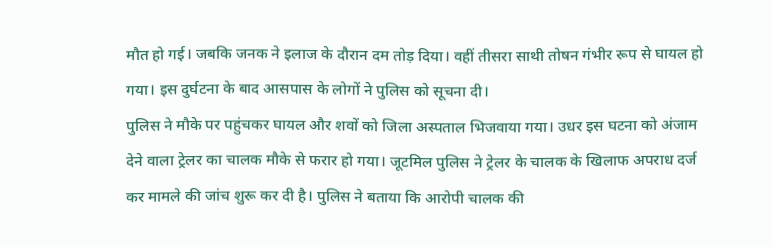मौत हो गई। जबकि जनक ने इलाज के दौरान दम तोड़ दिया। वहीं तीसरा साथी तोषन गंभीर रूप से घायल हो गया। इस दुर्घटना के बाद आसपास के लोगों ने पुलिस को सूचना दी।
पुलिस ने मौके पर पहुंचकर घायल और शवों को जिला अस्पताल भिजवाया गया। उधर इस घटना को अंजाम देने वाला ट्रेलर का चालक मौके से फरार हो गया। जूटमिल पुलिस ने ट्रेलर के चालक के खिलाफ अपराध दर्ज कर मामले की जांच शुरू कर दी है। पुलिस ने बताया कि आरोपी चालक की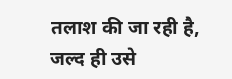तलाश की जा रही है, जल्द ही उसे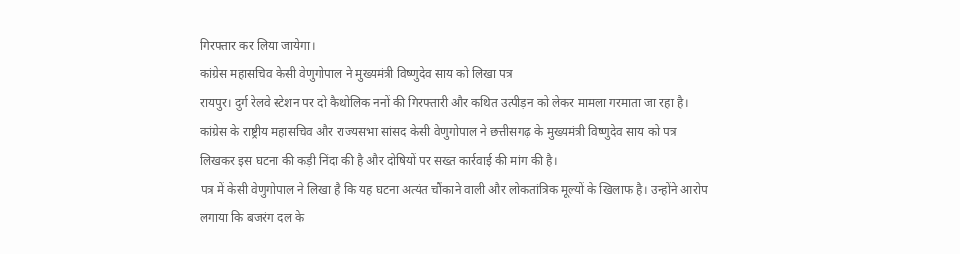गिरफ्तार कर लिया जायेगा।
कांग्रेस महासचिव केसी वेणुगोपाल ने मुख्यमंत्री विष्णुदेव साय को लिखा पत्र
रायपुर। दुर्ग रेलवे स्टेशन पर दो कैथोलिक ननों की गिरफ्तारी और कथित उत्पीड़न को लेकर मामला गरमाता जा रहा है। कांग्रेस के राष्ट्रीय महासचिव और राज्यसभा सांसद केसी वेणुगोपाल ने छत्तीसगढ़ के मुख्यमंत्री विष्णुदेव साय को पत्र लिखकर इस घटना की कड़ी निंदा की है और दोषियों पर सख्त कार्रवाई की मांग की है।
पत्र में केसी वेणुगोपाल ने लिखा है कि यह घटना अत्यंत चौंकाने वाली और लोकतांत्रिक मूल्यों के खिलाफ है। उन्होंने आरोप लगाया कि बजरंग दल के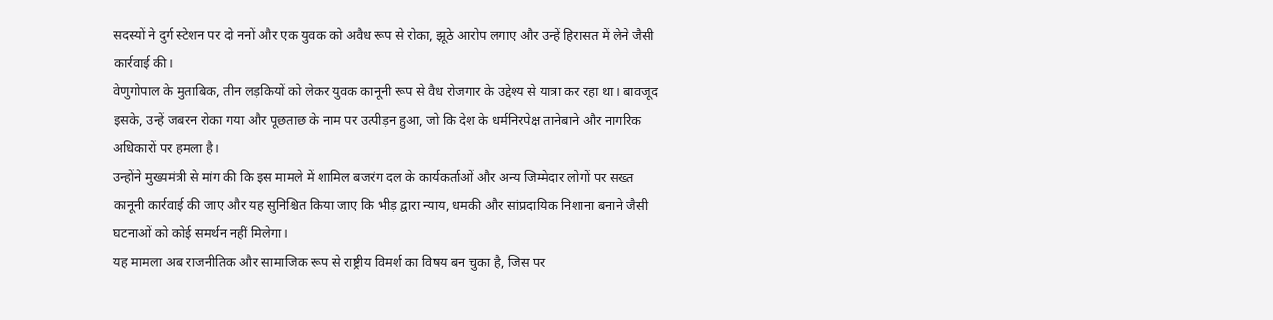सदस्यों ने दुर्ग स्टेशन पर दो ननों और एक युवक को अवैध रूप से रोका, झूठे आरोप लगाए और उन्हें हिरासत में लेने जैसी कार्रवाई की।
वेणुगोपाल के मुताबिक, तीन लड़कियों को लेकर युवक कानूनी रूप से वैध रोजगार के उद्देश्य से यात्रा कर रहा था। बावजूद इसके, उन्हें जबरन रोका गया और पूछताछ के नाम पर उत्पीड़न हुआ, जो कि देश के धर्मनिरपेक्ष तानेबाने और नागरिक अधिकारों पर हमला है।
उन्होंने मुख्यमंत्री से मांग की कि इस मामले में शामिल बजरंग दल के कार्यकर्ताओं और अन्य जिम्मेदार लोगों पर सख्त कानूनी कार्रवाई की जाए और यह सुनिश्चित किया जाए कि भीड़ द्वारा न्याय, धमकी और सांप्रदायिक निशाना बनाने जैसी घटनाओं को कोई समर्थन नहीं मिलेगा।
यह मामला अब राजनीतिक और सामाजिक रूप से राष्ट्रीय विमर्श का विषय बन चुका है, जिस पर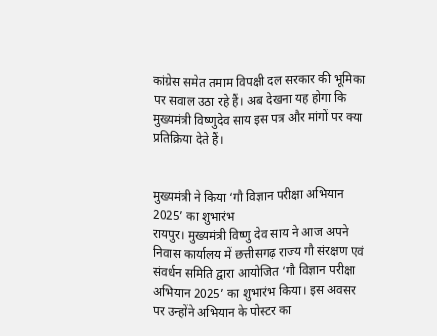कांग्रेस समेत तमाम विपक्षी दल सरकार की भूमिका पर सवाल उठा रहे हैं। अब देखना यह होगा कि मुख्यमंत्री विष्णुदेव साय इस पत्र और मांगों पर क्या प्रतिक्रिया देते हैं।


मुख्यमंत्री ने किया ‘गौ विज्ञान परीक्षा अभियान 2025’ का शुभारंभ
रायपुर। मुख्यमंत्री विष्णु देव साय ने आज अपने निवास कार्यालय में छत्तीसगढ़ राज्य गौ संरक्षण एवं संवर्धन समिति द्वारा आयोजित ‘गौ विज्ञान परीक्षा अभियान 2025’ का शुभारंभ किया। इस अवसर पर उन्होंने अभियान के पोस्टर का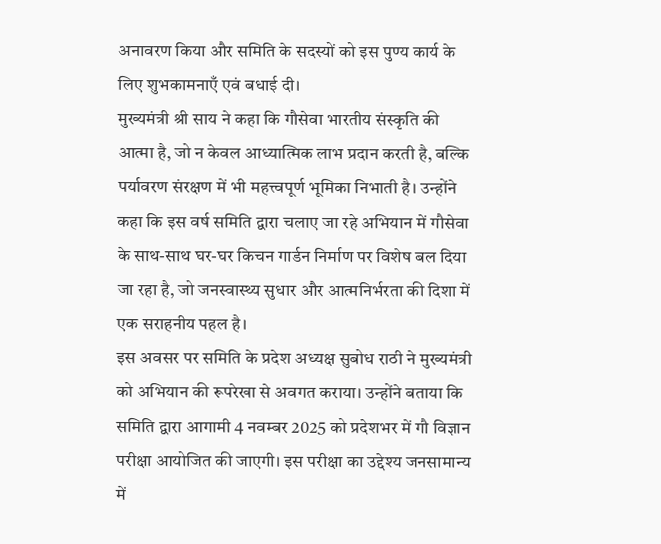अनावरण किया और समिति के सदस्यों को इस पुण्य कार्य के लिए शुभकामनाएँ एवं बधाई दी।
मुख्यमंत्री श्री साय ने कहा कि गौसेवा भारतीय संस्कृति की आत्मा है, जो न केवल आध्यात्मिक लाभ प्रदान करती है, बल्कि पर्यावरण संरक्षण में भी महत्त्वपूर्ण भूमिका निभाती है। उन्होंने कहा कि इस वर्ष समिति द्वारा चलाए जा रहे अभियान में गौसेवा के साथ-साथ घर-घर किचन गार्डन निर्माण पर विशेष बल दिया जा रहा है, जो जनस्वास्थ्य सुधार और आत्मनिर्भरता की दिशा में एक सराहनीय पहल है।
इस अवसर पर समिति के प्रदेश अध्यक्ष सुबोध राठी ने मुख्यमंत्री को अभियान की रूपरेखा से अवगत कराया। उन्होंने बताया कि समिति द्वारा आगामी 4 नवम्बर 2025 को प्रदेशभर में गौ विज्ञान परीक्षा आयोजित की जाएगी। इस परीक्षा का उद्देश्य जनसामान्य में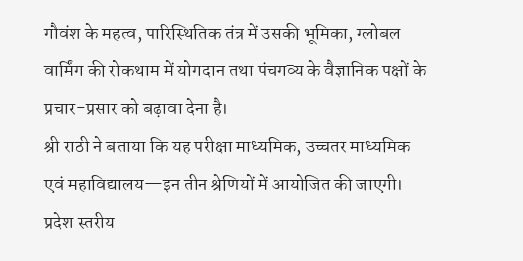गौवंश के महत्व, पारिस्थितिक तंत्र में उसकी भूमिका, ग्लोबल वार्मिंग की रोकथाम में योगदान तथा पंचगव्य के वैज्ञानिक पक्षों के प्रचार-प्रसार को बढ़ावा देना है।
श्री राठी ने बताया कि यह परीक्षा माध्यमिक, उच्चतर माध्यमिक एवं महाविद्यालय—इन तीन श्रेणियों में आयोजित की जाएगी। प्रदेश स्तरीय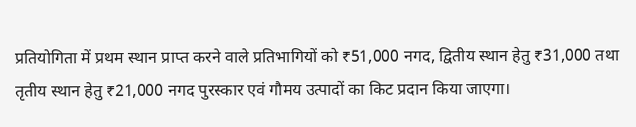प्रतियोगिता में प्रथम स्थान प्राप्त करने वाले प्रतिभागियों को ₹51,000 नगद, द्वितीय स्थान हेतु ₹31,000 तथा तृतीय स्थान हेतु ₹21,000 नगद पुरस्कार एवं गौमय उत्पादों का किट प्रदान किया जाएगा।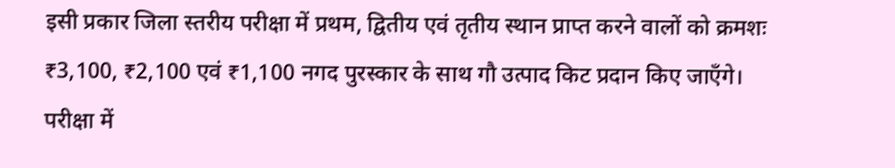इसी प्रकार जिला स्तरीय परीक्षा में प्रथम, द्वितीय एवं तृतीय स्थान प्राप्त करने वालों को क्रमशः ₹3,100, ₹2,100 एवं ₹1,100 नगद पुरस्कार के साथ गौ उत्पाद किट प्रदान किए जाएँगे।
परीक्षा में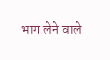भाग लेने वाले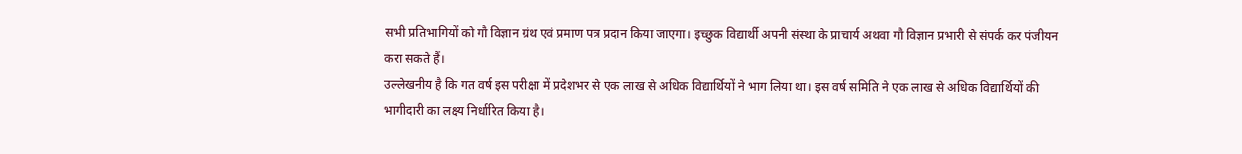सभी प्रतिभागियों को गौ विज्ञान ग्रंथ एवं प्रमाण पत्र प्रदान किया जाएगा। इच्छुक विद्यार्थी अपनी संस्था के प्राचार्य अथवा गौ विज्ञान प्रभारी से संपर्क कर पंजीयन करा सकते हैं।
उल्लेखनीय है कि गत वर्ष इस परीक्षा में प्रदेशभर से एक लाख से अधिक विद्यार्थियों ने भाग लिया था। इस वर्ष समिति ने एक लाख से अधिक विद्यार्थियों की भागीदारी का लक्ष्य निर्धारित किया है।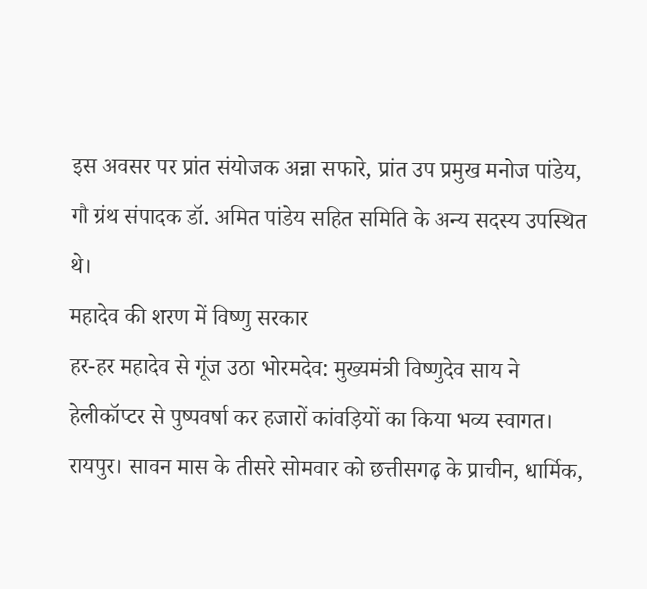इस अवसर पर प्रांत संयोजक अन्ना सफारे, प्रांत उप प्रमुख मनोज पांडेय, गौ ग्रंथ संपादक डॉ. अमित पांडेय सहित समिति के अन्य सदस्य उपस्थित थे।
महादेव की शरण में विष्णु सरकार
हर-हर महादेव से गूंज उठा भोरमदेव: मुख्यमंत्री विष्णुदेव साय ने हेलीकॉप्टर से पुष्पवर्षा कर हजारों कांवड़ियों का किया भव्य स्वागत।
रायपुर। सावन मास के तीसरे सोमवार को छत्तीसगढ़ के प्राचीन, धार्मिक,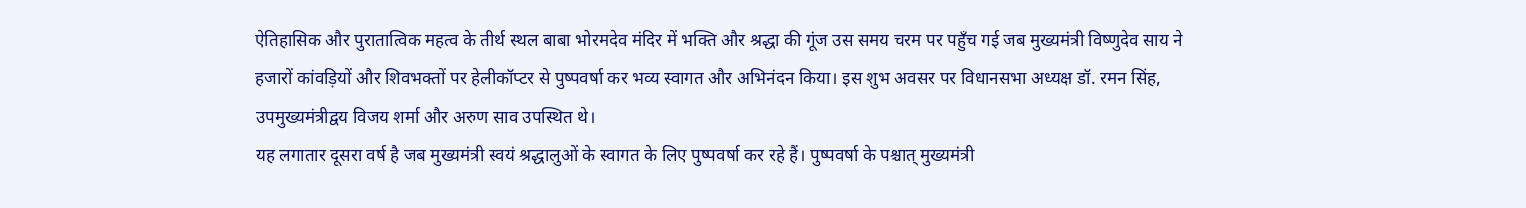ऐतिहासिक और पुरातात्विक महत्व के तीर्थ स्थल बाबा भोरमदेव मंदिर में भक्ति और श्रद्धा की गूंज उस समय चरम पर पहुँच गई जब मुख्यमंत्री विष्णुदेव साय ने हजारों कांवड़ियों और शिवभक्तों पर हेलीकॉप्टर से पुष्पवर्षा कर भव्य स्वागत और अभिनंदन किया। इस शुभ अवसर पर विधानसभा अध्यक्ष डॉ. रमन सिंह, उपमुख्यमंत्रीद्वय विजय शर्मा और अरुण साव उपस्थित थे।
यह लगातार दूसरा वर्ष है जब मुख्यमंत्री स्वयं श्रद्धालुओं के स्वागत के लिए पुष्पवर्षा कर रहे हैं। पुष्पवर्षा के पश्चात् मुख्यमंत्री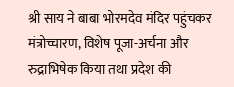श्री साय ने बाबा भोरमदेव मंदिर पहुंचकर मंत्रोच्चारण, विशेष पूजा-अर्चना और रुद्राभिषेक किया तथा प्रदेश की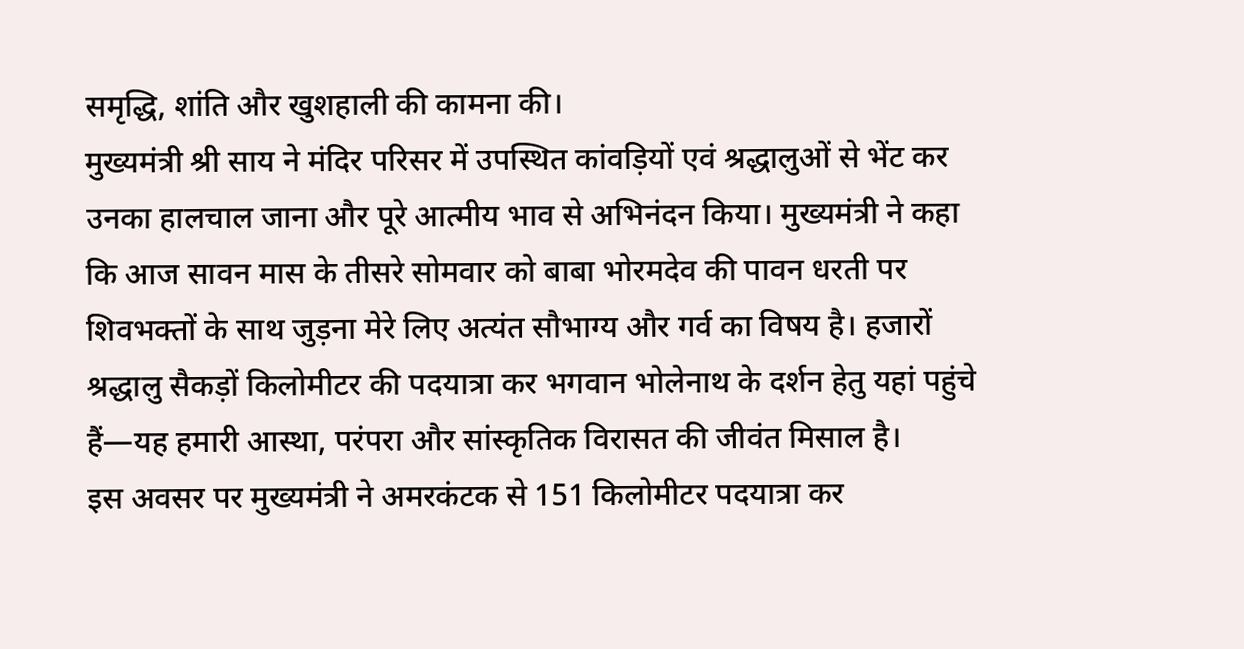समृद्धि, शांति और खुशहाली की कामना की।
मुख्यमंत्री श्री साय ने मंदिर परिसर में उपस्थित कांवड़ियों एवं श्रद्धालुओं से भेंट कर उनका हालचाल जाना और पूरे आत्मीय भाव से अभिनंदन किया। मुख्यमंत्री ने कहा कि आज सावन मास के तीसरे सोमवार को बाबा भोरमदेव की पावन धरती पर शिवभक्तों के साथ जुड़ना मेरे लिए अत्यंत सौभाग्य और गर्व का विषय है। हजारों श्रद्धालु सैकड़ों किलोमीटर की पदयात्रा कर भगवान भोलेनाथ के दर्शन हेतु यहां पहुंचे हैं—यह हमारी आस्था, परंपरा और सांस्कृतिक विरासत की जीवंत मिसाल है।
इस अवसर पर मुख्यमंत्री ने अमरकंटक से 151 किलोमीटर पदयात्रा कर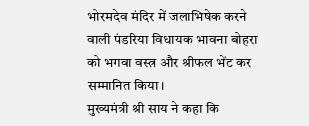भोरमदेव मंदिर में जलाभिषेक करने वाली पंडरिया विधायक भावना बोहरा को भगवा वस्त्र और श्रीफल भेंट कर सम्मानित किया।
मुख्यमंत्री श्री साय ने कहा कि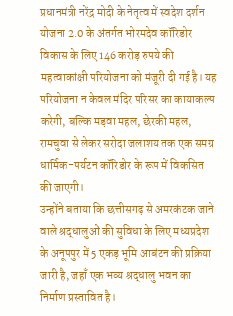प्रधानमंत्री नरेंद्र मोदी के नेतृत्व में स्वदेश दर्शन योजना 2.0 के अंतर्गत भोरमदेव कॉरिडोर विकास के लिए 146 करोड़ रुपये की महत्वाकांक्षी परियोजना को मंजूरी दी गई है। यह परियोजना न केवल मंदिर परिसर का कायाकल्प करेगी, बल्कि मड़वा महल, छेरकी महल, रामचुवा से लेकर सरोदा जलाशय तक एक समग्र धार्मिक-पर्यटन कॉरिडोर के रूप में विकसित की जाएगी।
उन्होंने बताया कि छत्तीसगढ़ से अमरकंटक जाने वाले श्रद्धालुओं की सुविधा के लिए मध्यप्रदेश के अनूपपुर में 5 एकड़ भूमि आबंटन की प्रक्रिया जारी है, जहाँ एक भव्य श्रद्धालु भवन का निर्माण प्रस्तावित है।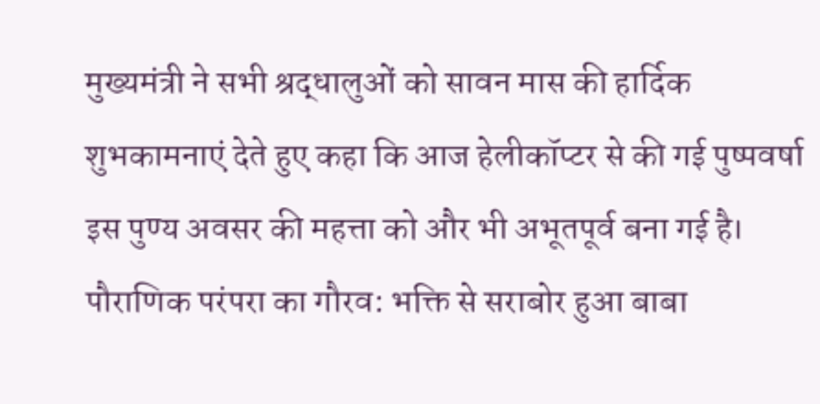मुख्यमंत्री ने सभी श्रद्धालुओं को सावन मास की हार्दिक शुभकामनाएं देते हुए कहा कि आज हेलीकॉप्टर से की गई पुष्पवर्षा इस पुण्य अवसर की महत्ता को और भी अभूतपूर्व बना गई है।
पौराणिक परंपरा का गौरव: भक्ति से सराबोर हुआ बाबा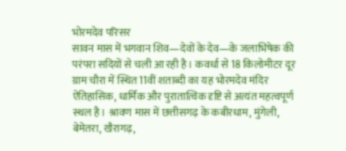भोरमदेव परिसर
सावन मास में भगवान शिव—देवों के देव—के जलाभिषेक की परंपरा सदियों से चली आ रही है। कवर्धा से 18 किलोमीटर दूर ग्राम चौरा में स्थित 11वीं शताब्दी का यह भोरमदेव मंदिर ऐतिहासिक, धार्मिक और पुरातात्विक दृष्टि से अत्यंत महत्वपूर्ण स्थल है। श्रावण मास में छत्तीसगढ़ के कबीरधाम, मुंगेली, बेमेतरा, खैरागढ़,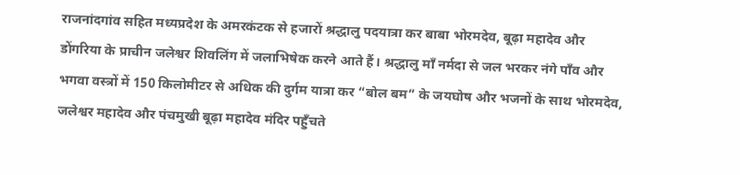राजनांदगांव सहित मध्यप्रदेश के अमरकंटक से हजारों श्रद्धालु पदयात्रा कर बाबा भोरमदेव, बूढ़ा महादेव और डोंगरिया के प्राचीन जलेश्वर शिवलिंग में जलाभिषेक करने आते हैं। श्रद्धालु माँ नर्मदा से जल भरकर नंगे पाँव और भगवा वस्त्रों में 150 किलोमीटर से अधिक की दुर्गम यात्रा कर “बोल बम” के जयघोष और भजनों के साथ भोरमदेव, जलेश्वर महादेव और पंचमुखी बूढ़ा महादेव मंदिर पहुँचते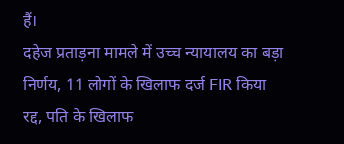हैं।
दहेज प्रताड़ना मामले में उच्च न्यायालय का बड़ा निर्णय, 11 लोगों के खिलाफ दर्ज FIR किया रद्द, पति के खिलाफ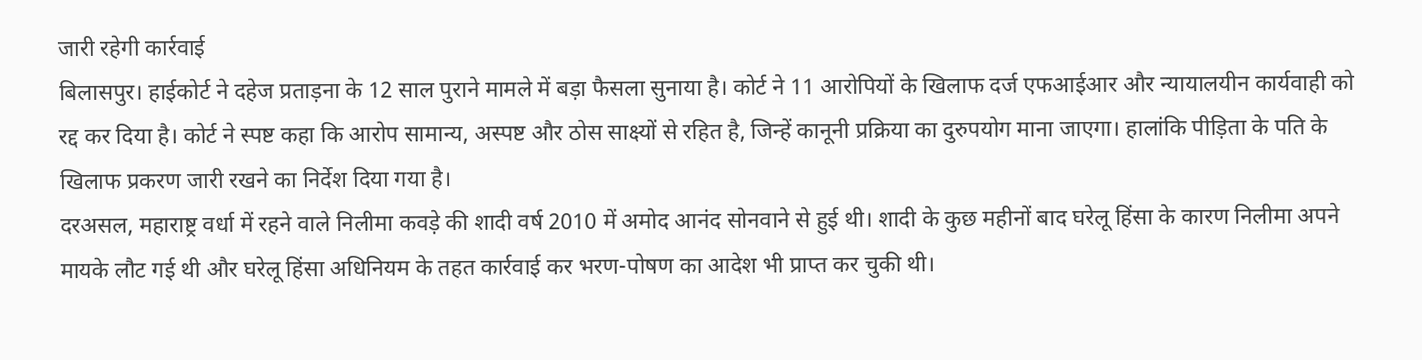जारी रहेगी कार्रवाई
बिलासपुर। हाईकोर्ट ने दहेज प्रताड़ना के 12 साल पुराने मामले में बड़ा फैसला सुनाया है। कोर्ट ने 11 आरोपियों के खिलाफ दर्ज एफआईआर और न्यायालयीन कार्यवाही को रद्द कर दिया है। कोर्ट ने स्पष्ट कहा कि आरोप सामान्य, अस्पष्ट और ठोस साक्ष्यों से रहित है, जिन्हें कानूनी प्रक्रिया का दुरुपयोग माना जाएगा। हालांकि पीड़िता के पति के खिलाफ प्रकरण जारी रखने का निर्देश दिया गया है।
दरअसल, महाराष्ट्र वर्धा में रहने वाले निलीमा कवड़े की शादी वर्ष 2010 में अमोद आनंद सोनवाने से हुई थी। शादी के कुछ महीनों बाद घरेलू हिंसा के कारण निलीमा अपने मायके लौट गई थी और घरेलू हिंसा अधिनियम के तहत कार्रवाई कर भरण-पोषण का आदेश भी प्राप्त कर चुकी थी।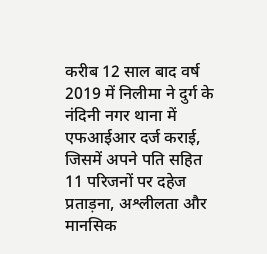करीब 12 साल बाद वर्ष 2019 में निलीमा ने दुर्ग के नंदिनी नगर थाना में एफआईआर दर्ज कराई, जिसमें अपने पति सहित 11 परिजनों पर दहेज प्रताड़ना, अश्लीलता और मानसिक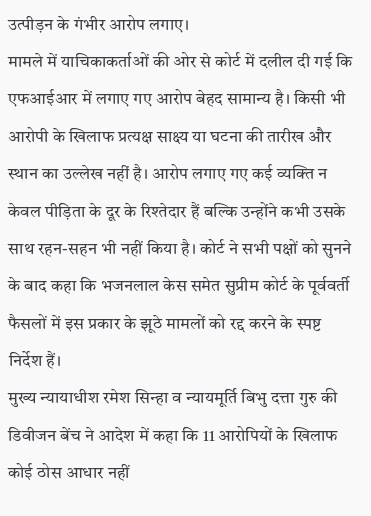उत्पीड़न के गंभीर आरोप लगाए।
मामले में याचिकाकर्ताओं की ओर से कोर्ट में दलील दी गई कि एफआईआर में लगाए गए आरोप बेहद सामान्य है। किसी भी आरोपी के खिलाफ प्रत्यक्ष साक्ष्य या घटना की तारीख और स्थान का उल्लेख नहीं है। आरोप लगाए गए कई व्यक्ति न केवल पीड़िता के दूर के रिश्तेदार हैं बल्कि उन्होंने कभी उसके साथ रहन-सहन भी नहीं किया है। कोर्ट ने सभी पक्षों को सुनने के बाद कहा कि भजनलाल केस समेत सुप्रीम कोर्ट के पूर्ववर्ती फैसलों में इस प्रकार के झूठे मामलों को रद्द करने के स्पष्ट निर्देश हैं।
मुख्य न्यायाधीश रमेश सिन्हा व न्यायमूर्ति बिभु दत्ता गुरु की डिवीजन बेंच ने आदेश में कहा कि 11 आरोपियों के खिलाफ कोई ठोस आधार नहीं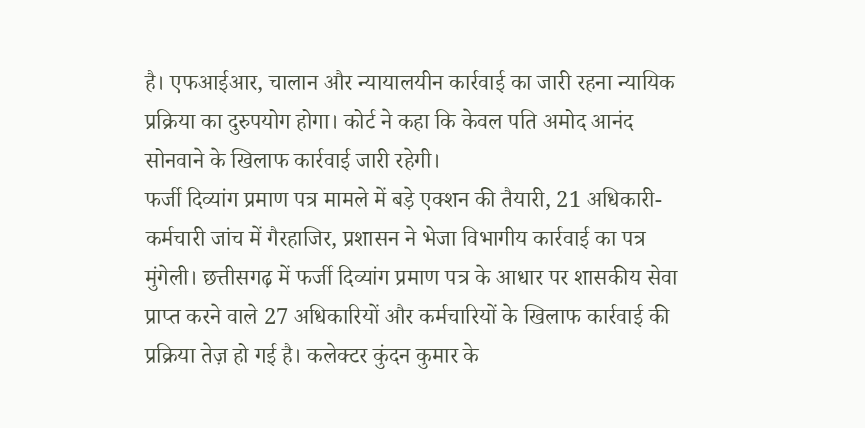है। एफआईआर, चालान और न्यायालयीन कार्रवाई का जारी रहना न्यायिक प्रक्रिया का दुरुपयोग होगा। कोर्ट ने कहा कि केवल पति अमोद आनंद सोनवाने के खिलाफ कार्रवाई जारी रहेगी।
फर्जी दिव्यांग प्रमाण पत्र मामले में बड़े एक्शन की तैयारी, 21 अधिकारी-कर्मचारी जांच में गैरहाजिर, प्रशासन ने भेजा विभागीय कार्रवाई का पत्र
मुंगेली। छत्तीसगढ़ में फर्जी दिव्यांग प्रमाण पत्र के आधार पर शासकीय सेवा प्राप्त करने वाले 27 अधिकारियों और कर्मचारियों के खिलाफ कार्रवाई की प्रक्रिया तेज़ हो गई है। कलेक्टर कुंदन कुमार के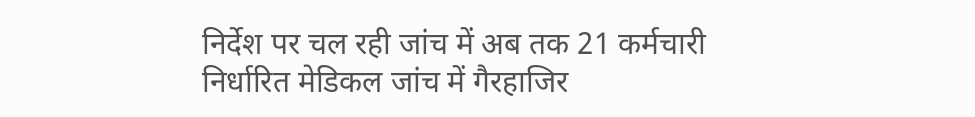निर्देश पर चल रही जांच में अब तक 21 कर्मचारी निर्धारित मेडिकल जांच में गैरहाजिर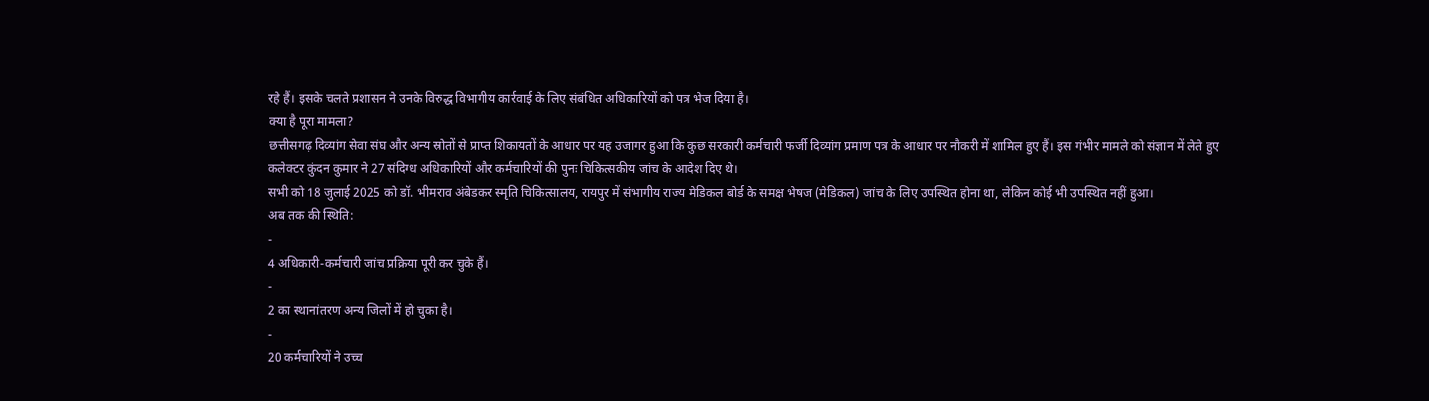रहे हैं। इसके चलते प्रशासन ने उनके विरुद्ध विभागीय कार्रवाई के लिए संबंधित अधिकारियों को पत्र भेज दिया है।
क्या है पूरा मामला?
छत्तीसगढ़ दिव्यांग सेवा संघ और अन्य स्रोतों से प्राप्त शिकायतों के आधार पर यह उजागर हुआ कि कुछ सरकारी कर्मचारी फर्जी दिव्यांग प्रमाण पत्र के आधार पर नौकरी में शामिल हुए हैं। इस गंभीर मामले को संज्ञान में लेते हुए कलेक्टर कुंदन कुमार ने 27 संदिग्ध अधिकारियों और कर्मचारियों की पुनः चिकित्सकीय जांच के आदेश दिए थे।
सभी को 18 जुलाई 2025 को डॉ. भीमराव अंबेडकर स्मृति चिकित्सालय, रायपुर में संभागीय राज्य मेडिकल बोर्ड के समक्ष भेषज (मेडिकल) जांच के लिए उपस्थित होना था, लेकिन कोई भी उपस्थित नहीं हुआ।
अब तक की स्थिति:
-
4 अधिकारी-कर्मचारी जांच प्रक्रिया पूरी कर चुके हैं।
-
2 का स्थानांतरण अन्य जिलों में हो चुका है।
-
20 कर्मचारियों ने उच्च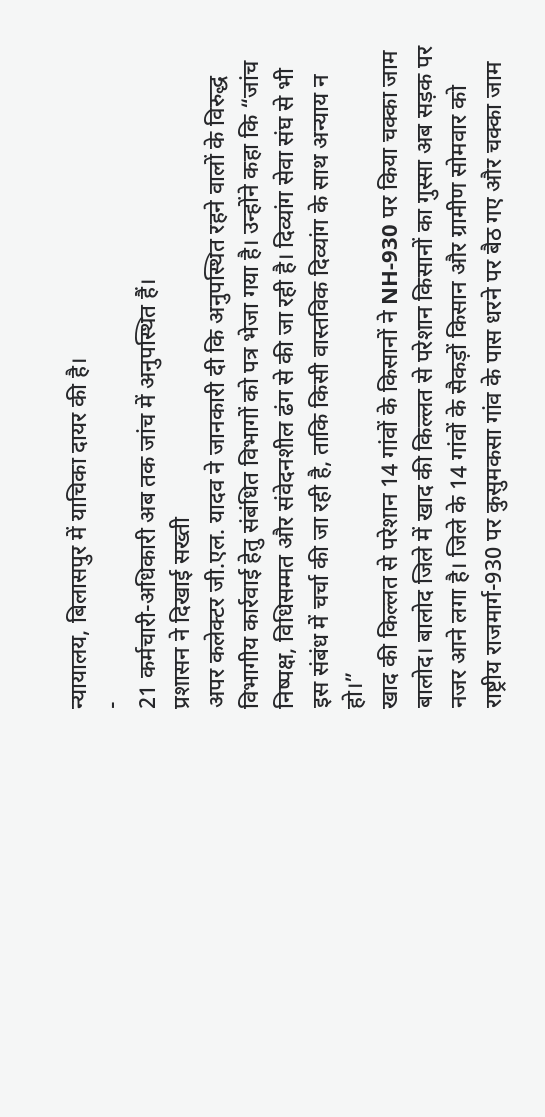न्यायालय, बिलासपुर में याचिका दायर की है।
-
21 कर्मचारी-अधिकारी अब तक जांच में अनुपस्थित हैं।
प्रशासन ने दिखाई सख्ती
अपर कलेक्टर जी.एल. यादव ने जानकारी दी कि अनुपस्थित रहने वालों के विरुद्ध विभागीय कार्रवाई हेतु संबंधित विभागों को पत्र भेजा गया है। उन्होंने कहा कि “जांच निष्पक्ष, विधिसम्मत और संवेदनशील ढंग से की जा रही है। दिव्यांग सेवा संघ से भी इस संबंध में चर्चा की जा रही है, ताकि किसी वास्तविक दिव्यांग के साथ अन्याय न हो।”
खाद की किल्लत से परेशान 14 गांवों के किसानों ने NH-930 पर किया चक्का जाम
बालोद। बालोद जिले में खाद की किल्लत से परेशान किसानों का गुस्सा अब सड़क पर नजर आने लगा है। जिले के 14 गांवों के सैकड़ों किसान और ग्रामीण सोमवार को राष्ट्रीय राजमार्ग-930 पर कुसुमकसा गांव के पास धरने पर बैठ गए और चक्का जाम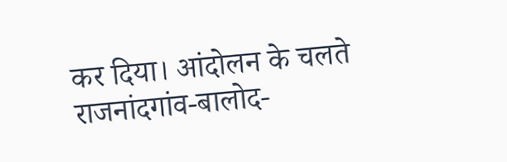कर दिया। आंदोलन के चलते राजनांदगांव-बालोद-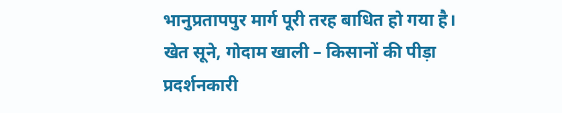भानुप्रतापपुर मार्ग पूरी तरह बाधित हो गया है।
खेत सूने, गोदाम खाली – किसानों की पीड़ा
प्रदर्शनकारी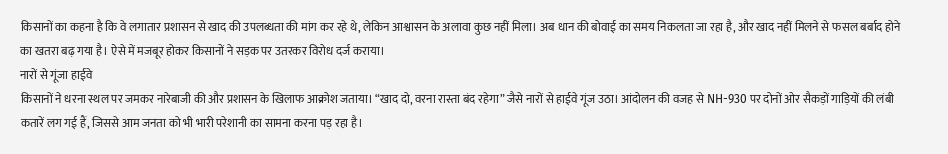किसानों का कहना है कि वे लगातार प्रशासन से खाद की उपलब्धता की मांग कर रहे थे, लेकिन आश्वासन के अलावा कुछ नहीं मिला। अब धान की बोवाई का समय निकलता जा रहा है, और खाद नहीं मिलने से फसल बर्बाद होने का खतरा बढ़ गया है। ऐसे में मजबूर होकर किसानों ने सड़क पर उतरकर विरोध दर्ज कराया।
नारों से गूंजा हाईवे
किसानों ने धरना स्थल पर जमकर नारेबाजी की और प्रशासन के खिलाफ आक्रोश जताया। “खाद दो, वरना रास्ता बंद रहेगा” जैसे नारों से हाईवे गूंज उठा। आंदोलन की वजह से NH-930 पर दोनों ओर सैकड़ों गाड़ियों की लंबी कतारें लग गई हैं, जिससे आम जनता को भी भारी परेशानी का सामना करना पड़ रहा है।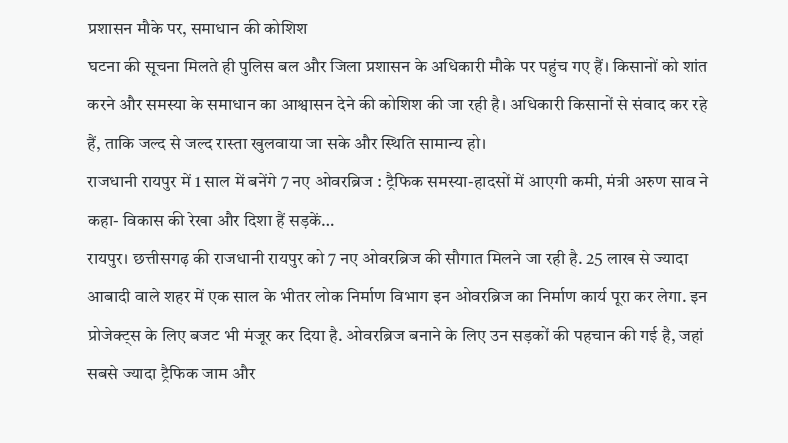प्रशासन मौके पर, समाधान की कोशिश
घटना की सूचना मिलते ही पुलिस बल और जिला प्रशासन के अधिकारी मौके पर पहुंच गए हैं। किसानों को शांत करने और समस्या के समाधान का आश्वासन देने की कोशिश की जा रही है। अधिकारी किसानों से संवाद कर रहे हैं, ताकि जल्द से जल्द रास्ता खुलवाया जा सके और स्थिति सामान्य हो।
राजधानी रायपुर में 1 साल में बनेंगे 7 नए ओवरब्रिज : ट्रैफिक समस्या-हादसों में आएगी कमी, मंत्री अरुण साव ने कहा- विकास की रेखा और दिशा हैं सड़कें…
रायपुर। छत्तीसगढ़ की राजधानी रायपुर को 7 नए ओवरब्रिज की सौगात मिलने जा रही है. 25 लाख से ज्यादा आबादी वाले शहर में एक साल के भीतर लोक निर्माण विभाग इन ओवरब्रिज का निर्माण कार्य पूरा कर लेगा. इन प्रोजेक्ट्स के लिए बजट भी मंजूर कर दिया है. ओवरब्रिज बनाने के लिए उन सड़कों की पहचान की गई है, जहां सबसे ज्यादा ट्रैफिक जाम और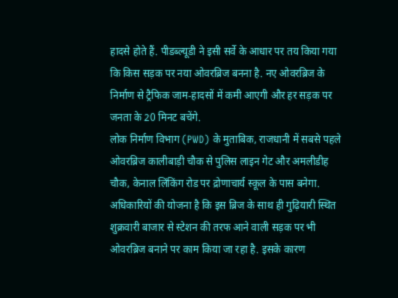हादसे होते हैं. पीडब्ल्यूडी ने इसी सर्वे के आधार पर तय किया गया कि किस सड़क पर नया ओवरब्रिज बनना है. नए ओवरब्रिज के निर्माण से ट्रैफिक जाम-हादसों में कमी आएगी और हर सड़क पर जनता के 20 मिनट बचेंगे.
लोक निर्माण विभाग (PWD) के मुताबिक, राजधानी में सबसे पहले ओवरब्रिज कालीबाड़ी चौक से पुलिस लाइन गेट और अमलीडीह चौक, केनाल लिंकिंग रोड पर द्रोणाचार्य स्कूल के पास बनेगा. अधिकारियों की योजना है कि इस ब्रिज के साथ ही गुढ़ियारी स्थित शुक्रवारी बाजार से स्टेशन की तरफ आने वाली सड़क पर भी ओवरब्रिज बनाने पर काम किया जा रहा है. इसके कारण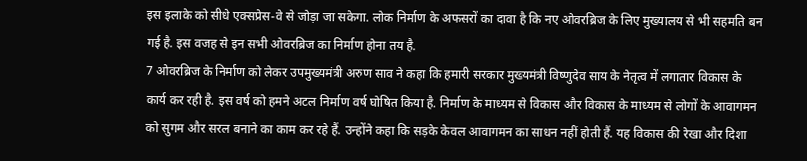इस इलाके को सीधे एक्सप्रेस-वे से जोड़ा जा सकेगा. लोक निर्माण के अफसरों का दावा है कि नए ओवरब्रिज के लिए मुख्यालय से भी सहमति बन गई है. इस वजह से इन सभी ओवरब्रिज का निर्माण होना तय है.
7 ओवरब्रिज के निर्माण को लेकर उपमुख्यमंत्री अरुण साव ने कहा कि हमारी सरकार मुख्यमंत्री विष्णुदेव साय के नेतृत्व में लगातार विकास के कार्य कर रही है. इस वर्ष को हमने अटल निर्माण वर्ष घोषित किया है. निर्माण के माध्यम से विकास और विकास के माध्यम से लोगों के आवागमन को सुगम और सरल बनाने का काम कर रहे हैं. उन्होंने कहा कि सड़के केवल आवागमन का साधन नहीं होती हैं. यह विकास की रेखा और दिशा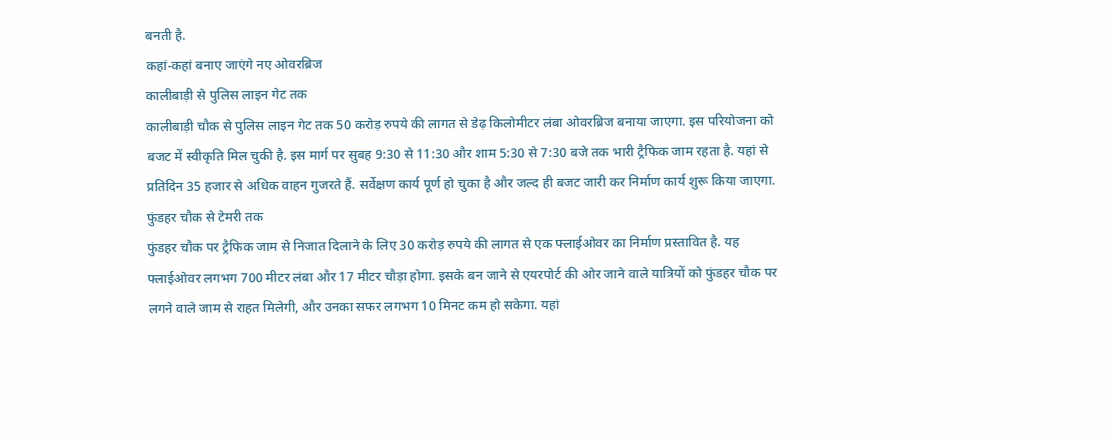बनती है.
कहां-कहां बनाए जाएंगे नए ओवरब्रिज
कालीबाड़ी से पुलिस लाइन गेट तक
कालीबाड़ी चौक से पुलिस लाइन गेट तक 50 करोड़ रुपये की लागत से डेढ़ किलोमीटर लंबा ओवरब्रिज बनाया जाएगा. इस परियोजना को बजट में स्वीकृति मिल चुकी है. इस मार्ग पर सुबह 9:30 से 11:30 और शाम 5:30 से 7:30 बजे तक भारी ट्रैफिक जाम रहता है. यहां से प्रतिदिन 35 हजार से अधिक वाहन गुजरते हैं. सर्वेक्षण कार्य पूर्ण हो चुका है और जल्द ही बजट जारी कर निर्माण कार्य शुरू किया जाएगा.
फुंडहर चौक से टेमरी तक
फुंडहर चौक पर ट्रैफिक जाम से निजात दिलाने के लिए 30 करोड़ रुपये की लागत से एक फ्लाईओवर का निर्माण प्रस्तावित है. यह फ्लाईओवर लगभग 700 मीटर लंबा और 17 मीटर चौड़ा होगा. इसके बन जाने से एयरपोर्ट की ओर जाने वाले यात्रियों को फुंडहर चौक पर लगने वाले जाम से राहत मिलेगी, और उनका सफर लगभग 10 मिनट कम हो सकेगा. यहां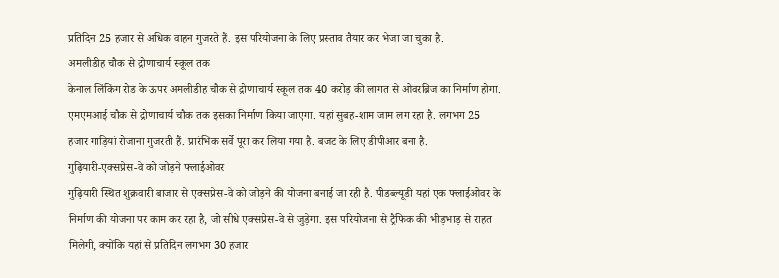प्रतिदिन 25 हजार से अधिक वाहन गुजरते हैं. इस परियोजना के लिए प्रस्ताव तैयार कर भेजा जा चुका है.
अमलीडीह चौक से द्रोणाचार्य स्कूल तक
केनाल लिंकिंग रोड के ऊपर अमलीडीह चौक से द्रोणाचार्य स्कूल तक 40 करोड़ की लागत से ओवरब्रिज का निर्माण होगा. एमएमआई चौक से द्रोणाचार्य चौक तक इसका निर्माण किया जाएगा. यहां सुबह-शाम जाम लग रहा है. लगभग 25 हजार गाड़ियां रोजाना गुजरती हैं. प्रारंभिक सर्वे पूरा कर लिया गया है. बजट के लिए डीपीआर बना है.
गुढ़ियारी-एक्सप्रेस-वे को जोड़ने फ्लाईओवर
गुढ़ियारी स्थित शुक्रवारी बाजार से एक्सप्रेस-वे को जोड़ने की योजना बनाई जा रही है. पीडब्ल्यूडी यहां एक फ्लाईओवर के निर्माण की योजना पर काम कर रहा है, जो सीधे एक्सप्रेस-वे से जुड़ेगा. इस परियोजना से ट्रैफिक की भीड़भाड़ से राहत मिलेगी, क्योंकि यहां से प्रतिदिन लगभग 30 हजार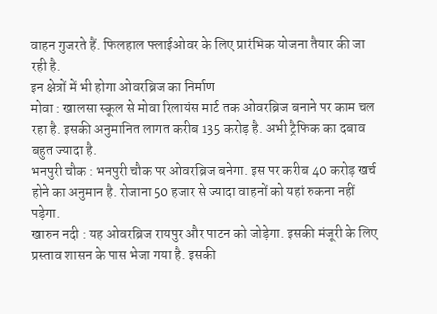वाहन गुजरते हैं. फिलहाल फ्लाईओवर के लिए प्रारंभिक योजना तैयार की जा रही है.
इन क्षेत्रों में भी होगा ओवरब्रिज का निर्माण
मोवा : खालसा स्कूल से मोवा रिलायंस मार्ट तक ओवरब्रिज बनाने पर काम चल रहा है. इसकी अनुमानित लागत करीब 135 करोड़ है. अभी ट्रैफिक का दबाव बहुत ज्यादा है.
भनपुरी चौक : भनपुरी चौक पर ओवरब्रिज बनेगा. इस पर करीब 40 करोड़ खर्च होने का अनुमान है. रोजाना 50 हजार से ज्यादा वाहनों को यहां रुकना नहीं पड़ेगा.
खारुन नदी : यह ओवरब्रिज रायपुर और पाटन को जोड़ेगा. इसकी मंजूरी के लिए प्रस्ताव शासन के पास भेजा गया है. इसकी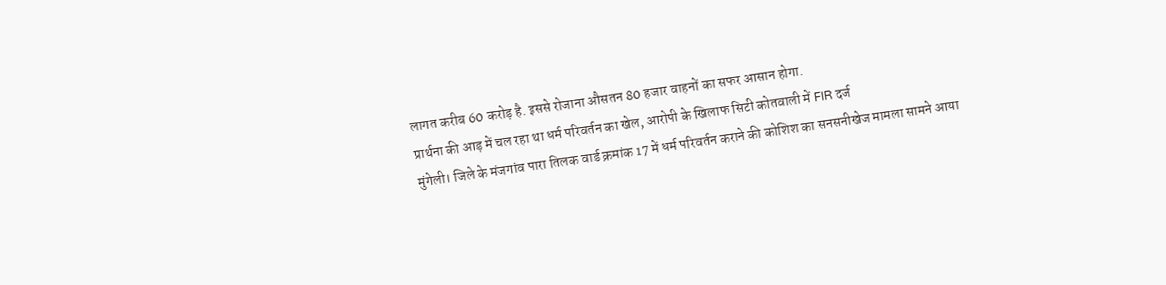लागत करीब 60 करोड़ है. इससे रोजाना औसतन 80 हजार वाहनों का सफर आसान होगा.
प्रार्थना की आड़ में चल रहा था धर्म परिवर्तन का खेल, आरोपी के खिलाफ सिटी कोतवाली में FIR दर्ज
मुंगेली। जिले के मंजगांव पारा तिलक वार्ड क्रमांक 17 में धर्म परिवर्तन कराने की कोशिश का सनसनीखेज मामला सामने आया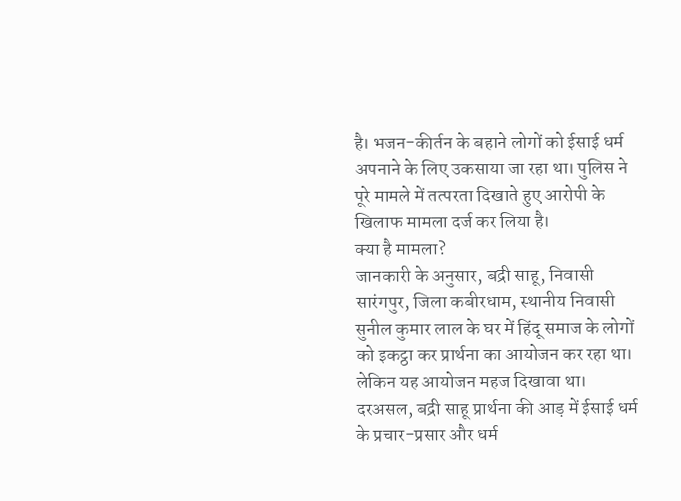है। भजन-कीर्तन के बहाने लोगों को ईसाई धर्म अपनाने के लिए उकसाया जा रहा था। पुलिस ने पूरे मामले में तत्परता दिखाते हुए आरोपी के खिलाफ मामला दर्ज कर लिया है।
क्या है मामला?
जानकारी के अनुसार, बद्री साहू, निवासी सारंगपुर, जिला कबीरधाम, स्थानीय निवासी सुनील कुमार लाल के घर में हिंदू समाज के लोगों को इकट्ठा कर प्रार्थना का आयोजन कर रहा था। लेकिन यह आयोजन महज दिखावा था। दरअसल, बद्री साहू प्रार्थना की आड़ में ईसाई धर्म के प्रचार-प्रसार और धर्म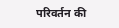परिवर्तन की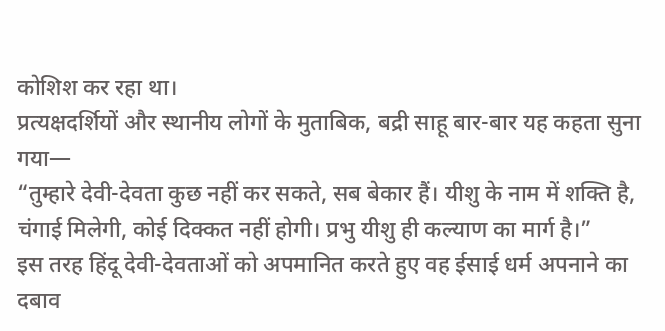कोशिश कर रहा था।
प्रत्यक्षदर्शियों और स्थानीय लोगों के मुताबिक, बद्री साहू बार-बार यह कहता सुना गया—
“तुम्हारे देवी-देवता कुछ नहीं कर सकते, सब बेकार हैं। यीशु के नाम में शक्ति है, चंगाई मिलेगी, कोई दिक्कत नहीं होगी। प्रभु यीशु ही कल्याण का मार्ग है।”
इस तरह हिंदू देवी-देवताओं को अपमानित करते हुए वह ईसाई धर्म अपनाने का दबाव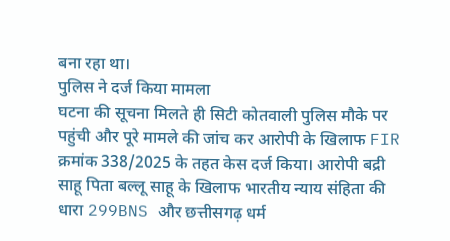बना रहा था।
पुलिस ने दर्ज किया मामला
घटना की सूचना मिलते ही सिटी कोतवाली पुलिस मौके पर पहुंची और पूरे मामले की जांच कर आरोपी के खिलाफ FIR क्रमांक 338/2025 के तहत केस दर्ज किया। आरोपी बद्री साहू पिता बल्लू साहू के खिलाफ भारतीय न्याय संहिता की धारा 299BNS और छत्तीसगढ़ धर्म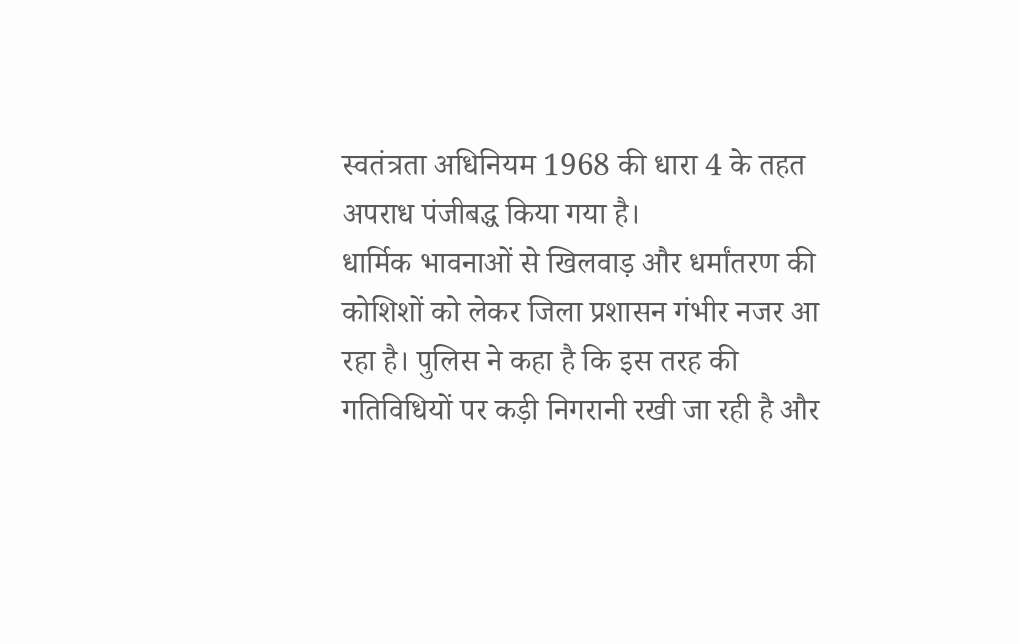स्वतंत्रता अधिनियम 1968 की धारा 4 के तहत अपराध पंजीबद्ध किया गया है।
धार्मिक भावनाओं से खिलवाड़ और धर्मांतरण की कोशिशों को लेकर जिला प्रशासन गंभीर नजर आ रहा है। पुलिस ने कहा है कि इस तरह की गतिविधियों पर कड़ी निगरानी रखी जा रही है और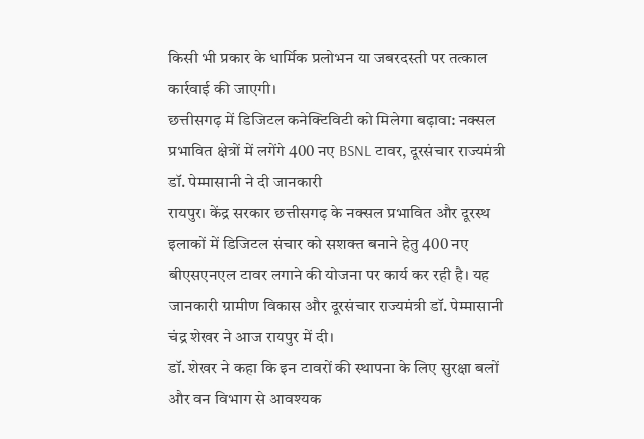किसी भी प्रकार के धार्मिक प्रलोभन या जबरदस्ती पर तत्काल कार्रवाई की जाएगी।
छत्तीसगढ़ में डिजिटल कनेक्टिविटी को मिलेगा बढ़ावा: नक्सल प्रभावित क्षेत्रों में लगेंगे 400 नए BSNL टावर, दूरसंचार राज्यमंत्री डॉ. पेम्मासानी ने दी जानकारी
रायपुर। केंद्र सरकार छत्तीसगढ़ के नक्सल प्रभावित और दूरस्थ इलाकों में डिजिटल संचार को सशक्त बनाने हेतु 400 नए बीएसएनएल टावर लगाने की योजना पर कार्य कर रही है। यह जानकारी ग्रामीण विकास और दूरसंचार राज्यमंत्री डॉ. पेम्मासानी चंद्र शेखर ने आज रायपुर में दी।
डॉ. शेखर ने कहा कि इन टावरों की स्थापना के लिए सुरक्षा बलों और वन विभाग से आवश्यक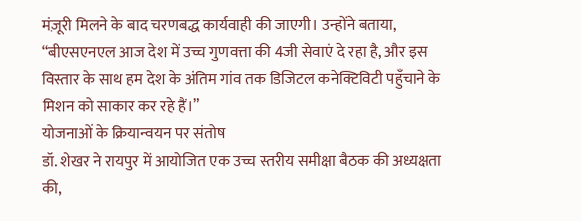मंज़ूरी मिलने के बाद चरणबद्ध कार्यवाही की जाएगी। उन्होंने बताया, “बीएसएनएल आज देश में उच्च गुणवत्ता की 4जी सेवाएं दे रहा है, और इस विस्तार के साथ हम देश के अंतिम गांव तक डिजिटल कनेक्टिविटी पहुँचाने के मिशन को साकार कर रहे हैं।”
योजनाओं के क्रियान्वयन पर संतोष
डॉ. शेखर ने रायपुर में आयोजित एक उच्च स्तरीय समीक्षा बैठक की अध्यक्षता की,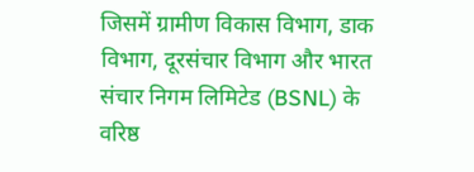जिसमें ग्रामीण विकास विभाग, डाक विभाग, दूरसंचार विभाग और भारत संचार निगम लिमिटेड (BSNL) के वरिष्ठ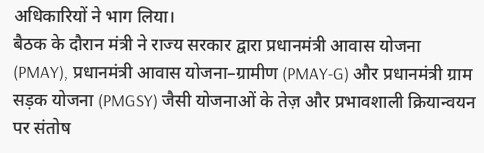अधिकारियों ने भाग लिया।
बैठक के दौरान मंत्री ने राज्य सरकार द्वारा प्रधानमंत्री आवास योजना (PMAY), प्रधानमंत्री आवास योजना–ग्रामीण (PMAY-G) और प्रधानमंत्री ग्राम सड़क योजना (PMGSY) जैसी योजनाओं के तेज़ और प्रभावशाली क्रियान्वयन पर संतोष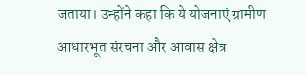जताया। उन्होंने कहा कि ये योजनाएं ग्रामीण आधारभूत संरचना और आवास क्षेत्र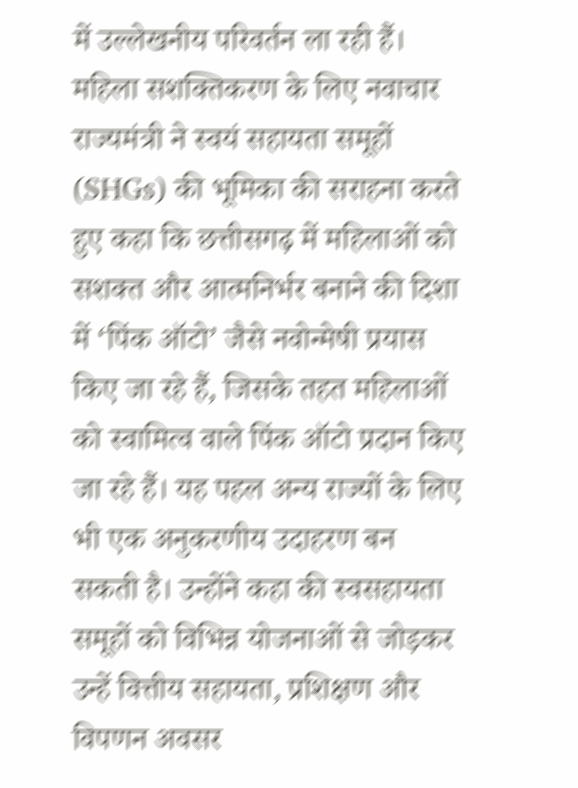में उल्लेखनीय परिवर्तन ला रही हैं।
महिला सशक्तिकरण के लिए नवाचार
राज्यमंत्री ने स्वयं सहायता समूहों (SHGs) की भूमिका की सराहना करते हुए कहा कि छत्तीसगढ़ में महिलाओं को सशक्त और आत्मनिर्भर बनाने की दिशा में ‘पिंक ऑटो’ जैसे नवोन्मेषी प्रयास किए जा रहे हैं, जिसके तहत महिलाओं को स्वामित्व वाले पिंक ऑटो प्रदान किए जा रहे हैं। यह पहल अन्य राज्यों के लिए भी एक अनुकरणीय उदाहरण बन सकती है। उन्होंने कहा की स्वसहायता समूहों को विभिन्न योजनाओं से जोड़कर उन्हें वित्तीय सहायता, प्रशिक्षण और विपणन अवसर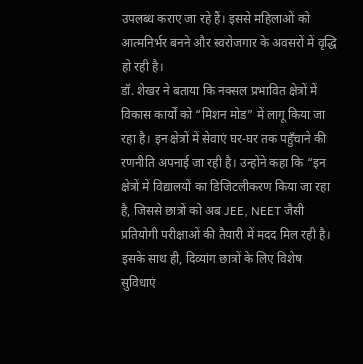उपलब्ध कराए जा रहे हैं। इससे महिलाओं को आत्मनिर्भर बनने और स्वरोजगार के अवसरों में वृद्धि हो रही है।
डॉ. शेखर ने बताया कि नक्सल प्रभावित क्षेत्रों में विकास कार्यों को “मिशन मोड” में लागू किया जा रहा है। इन क्षेत्रों में सेवाएं घर-घर तक पहुँचाने की रणनीति अपनाई जा रही है। उन्होंने कहा कि “इन क्षेत्रों में विद्यालयों का डिजिटलीकरण किया जा रहा है, जिससे छात्रों को अब JEE, NEET जैसी प्रतियोगी परीक्षाओं की तैयारी में मदद मिल रही है। इसके साथ ही, दिव्यांग छात्रों के लिए विशेष सुविधाएं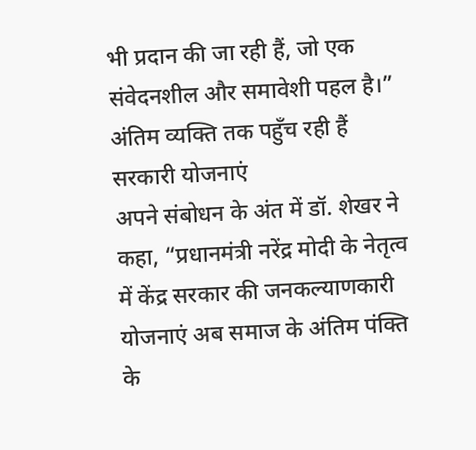भी प्रदान की जा रही हैं, जो एक संवेदनशील और समावेशी पहल है।”
अंतिम व्यक्ति तक पहुँच रही हैं सरकारी योजनाएं
अपने संबोधन के अंत में डॉ. शेखर ने कहा, “प्रधानमंत्री नरेंद्र मोदी के नेतृत्व में केंद्र सरकार की जनकल्याणकारी योजनाएं अब समाज के अंतिम पंक्ति के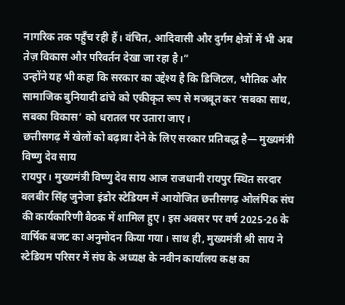नागरिक तक पहुँच रही हैं। वंचित, आदिवासी और दुर्गम क्षेत्रों में भी अब तेज़ विकास और परिवर्तन देखा जा रहा है।”
उन्होंने यह भी कहा कि सरकार का उद्देश्य है कि डिजिटल, भौतिक और सामाजिक बुनियादी ढांचे को एकीकृत रूप से मजबूत कर ‘सबका साथ, सबका विकास’ को धरातल पर उतारा जाए।
छत्तीसगढ़ में खेलों को बढ़ावा देने के लिए सरकार प्रतिबद्ध है— मुख्यमंत्री विष्णु देव साय
रायपुर। मुख्यमंत्री विष्णु देव साय आज राजधानी रायपुर स्थित सरदार बलबीर सिंह जुनेजा इंडोर स्टेडियम में आयोजित छत्तीसगढ़ ओलंपिक संघ की कार्यकारिणी बैठक में शामिल हुए। इस अवसर पर वर्ष 2025-26 के वार्षिक बजट का अनुमोदन किया गया। साथ ही, मुख्यमंत्री श्री साय ने स्टेडियम परिसर में संघ के अध्यक्ष के नवीन कार्यालय कक्ष का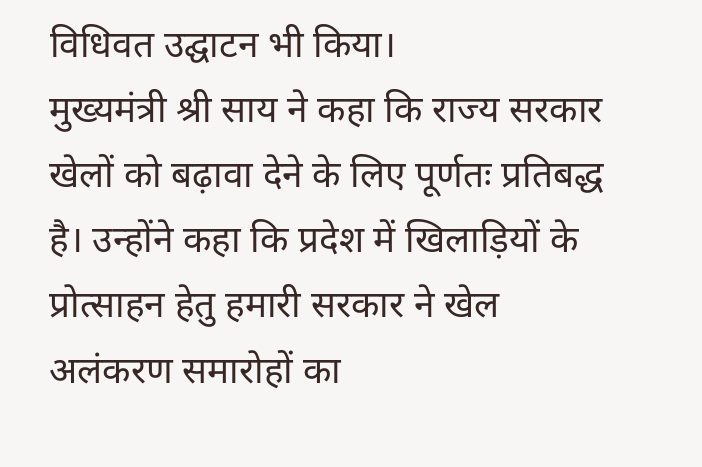विधिवत उद्घाटन भी किया।
मुख्यमंत्री श्री साय ने कहा कि राज्य सरकार खेलों को बढ़ावा देने के लिए पूर्णतः प्रतिबद्ध है। उन्होंने कहा कि प्रदेश में खिलाड़ियों के प्रोत्साहन हेतु हमारी सरकार ने खेल अलंकरण समारोहों का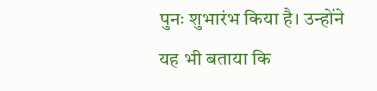पुनः शुभारंभ किया है। उन्होंने यह भी बताया कि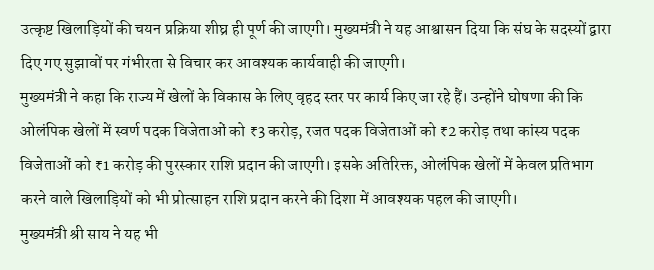उत्कृष्ट खिलाड़ियों की चयन प्रक्रिया शीघ्र ही पूर्ण की जाएगी। मुख्यमंत्री ने यह आश्वासन दिया कि संघ के सदस्यों द्वारा दिए गए सुझावों पर गंभीरता से विचार कर आवश्यक कार्यवाही की जाएगी।
मुख्यमंत्री ने कहा कि राज्य में खेलों के विकास के लिए वृहद स्तर पर कार्य किए जा रहे हैं। उन्होंने घोषणा की कि ओलंपिक खेलों में स्वर्ण पदक विजेताओं को ₹3 करोड़, रजत पदक विजेताओं को ₹2 करोड़ तथा कांस्य पदक विजेताओं को ₹1 करोड़ की पुरस्कार राशि प्रदान की जाएगी। इसके अतिरिक्त, ओलंपिक खेलों में केवल प्रतिभाग करने वाले खिलाड़ियों को भी प्रोत्साहन राशि प्रदान करने की दिशा में आवश्यक पहल की जाएगी।
मुख्यमंत्री श्री साय ने यह भी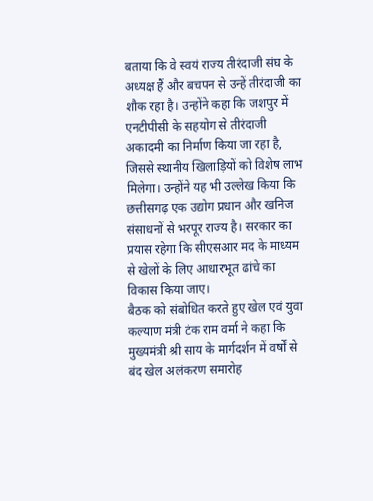बताया कि वे स्वयं राज्य तीरंदाजी संघ के अध्यक्ष हैं और बचपन से उन्हें तीरंदाजी का शौक रहा है। उन्होंने कहा कि जशपुर में एनटीपीसी के सहयोग से तीरंदाजी अकादमी का निर्माण किया जा रहा है, जिससे स्थानीय खिलाड़ियों को विशेष लाभ मिलेगा। उन्होंने यह भी उल्लेख किया कि छत्तीसगढ़ एक उद्योग प्रधान और खनिज संसाधनों से भरपूर राज्य है। सरकार का प्रयास रहेगा कि सीएसआर मद के माध्यम से खेलों के लिए आधारभूत ढांचे का विकास किया जाए।
बैठक को संबोधित करते हुए खेल एवं युवा कल्याण मंत्री टंक राम वर्मा ने कहा कि मुख्यमंत्री श्री साय के मार्गदर्शन में वर्षों से बंद खेल अलंकरण समारोह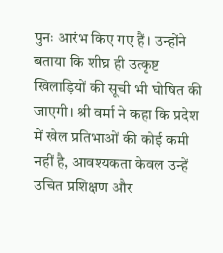पुनः आरंभ किए गए हैं। उन्होंने बताया कि शीघ्र ही उत्कृष्ट खिलाड़ियों की सूची भी घोषित की जाएगी। श्री वर्मा ने कहा कि प्रदेश में खेल प्रतिभाओं की कोई कमी नहीं है, आवश्यकता केवल उन्हें उचित प्रशिक्षण और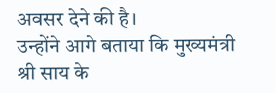अवसर देने की है।
उन्होंने आगे बताया कि मुख्यमंत्री श्री साय के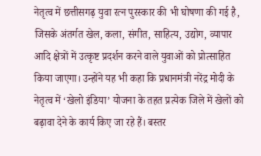नेतृत्व में छत्तीसगढ़ युवा रत्न पुरस्कार की भी घोषणा की गई है, जिसके अंतर्गत खेल, कला, संगीत, साहित्य, उद्योग, व्यापार आदि क्षेत्रों में उत्कृष्ट प्रदर्शन करने वाले युवाओं को प्रोत्साहित किया जाएगा। उन्होंने यह भी कहा कि प्रधानमंत्री नरेंद्र मोदी के नेतृत्व में ‘खेलो इंडिया’ योजना के तहत प्रत्येक जिले में खेलों को बढ़ावा देने के कार्य किए जा रहे हैं। बस्तर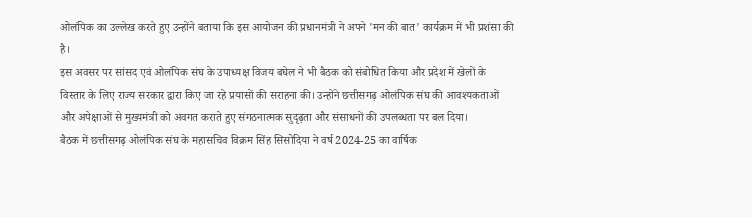ओलंपिक का उल्लेख करते हुए उन्होंने बताया कि इस आयोजन की प्रधानमंत्री ने अपने 'मन की बात' कार्यक्रम में भी प्रशंसा की है।
इस अवसर पर सांसद एवं ओलंपिक संघ के उपाध्यक्ष विजय बघेल ने भी बैठक को संबोधित किया और प्रदेश में खेलों के विस्तार के लिए राज्य सरकार द्वारा किए जा रहे प्रयासों की सराहना की। उन्होंने छत्तीसगढ़ ओलंपिक संघ की आवश्यकताओं और अपेक्षाओं से मुख्यमंत्री को अवगत कराते हुए संगठनात्मक सुदृढ़ता और संसाधनों की उपलब्धता पर बल दिया।
बैठक में छत्तीसगढ़ ओलंपिक संघ के महासचिव विक्रम सिंह सिसोदिया ने वर्ष 2024-25 का वार्षिक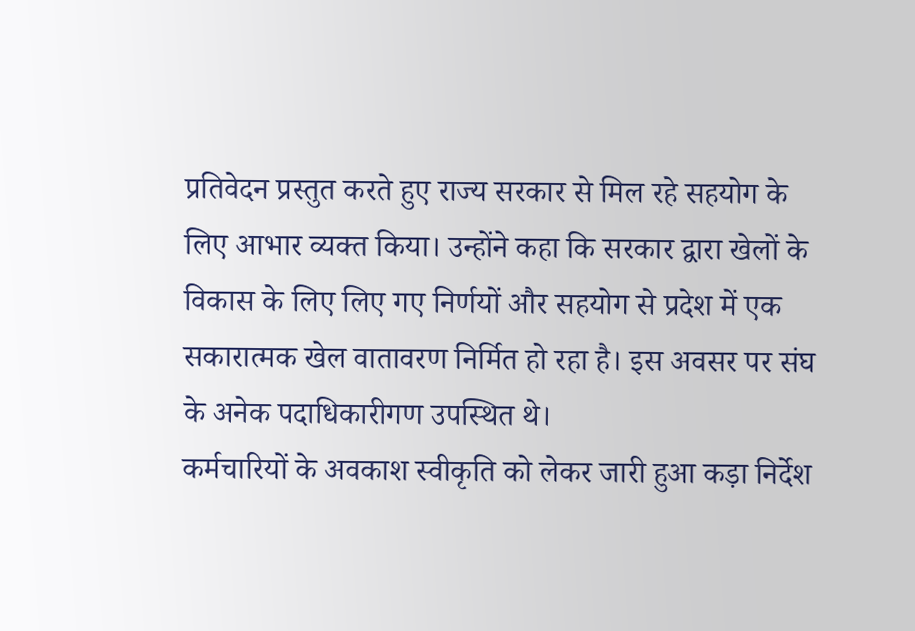प्रतिवेदन प्रस्तुत करते हुए राज्य सरकार से मिल रहे सहयोग के लिए आभार व्यक्त किया। उन्होंने कहा कि सरकार द्वारा खेलों के विकास के लिए लिए गए निर्णयों और सहयोग से प्रदेश में एक सकारात्मक खेल वातावरण निर्मित हो रहा है। इस अवसर पर संघ के अनेक पदाधिकारीगण उपस्थित थे।
कर्मचारियों के अवकाश स्वीकृति को लेकर जारी हुआ कड़ा निर्देश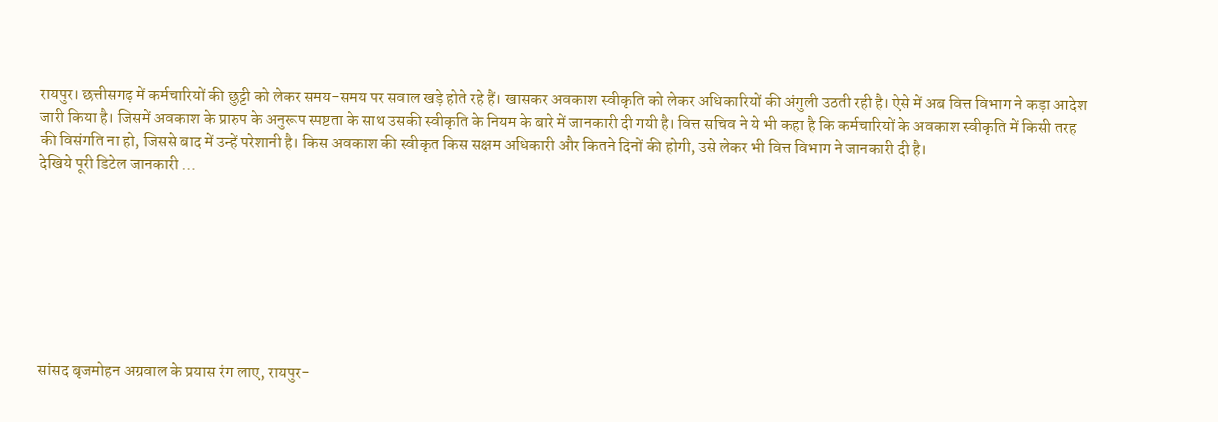रायपुर। छत्तीसगढ़ में कर्मचारियों की छुट्टी को लेकर समय-समय पर सवाल खड़े होते रहे हैं। खासकर अवकाश स्वीकृति को लेकर अधिकारियों की अंगुली उठती रही है। ऐसे में अब वित्त विभाग ने कड़ा आदेश जारी किया है। जिसमें अवकाश के प्रारुप के अनुरूप स्पष्टता के साथ उसकी स्वीकृति के नियम के बारे में जानकारी दी गयी है। वित्त सचिव ने ये भी कहा है कि कर्मचारियों के अवकाश स्वीकृति में किसी तरह की विसंगति ना हो, जिससे बाद में उन्हें परेशानी है। किस अवकाश की स्वीकृत किस सक्षम अधिकारी और कितने दिनों की होगी, उसे लेकर भी वित्त विभाग ने जानकारी दी है।
देखिये पूरी डिटेल जानकारी …








सांसद बृजमोहन अग्रवाल के प्रयास रंग लाए, रायपुर-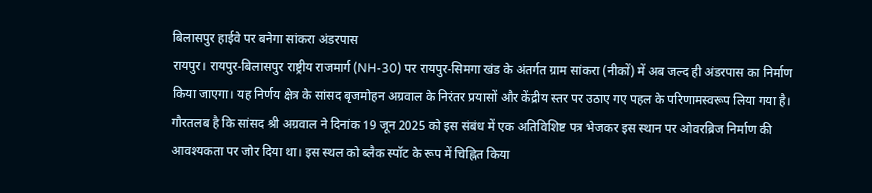बिलासपुर हाईवे पर बनेगा सांकरा अंडरपास
रायपुर। रायपुर-बिलासपुर राष्ट्रीय राजमार्ग (NH-30) पर रायपुर-सिमगा खंड के अंतर्गत ग्राम सांकरा (नीकों) में अब जल्द ही अंडरपास का निर्माण किया जाएगा। यह निर्णय क्षेत्र के सांसद बृजमोहन अग्रवाल के निरंतर प्रयासों और केंद्रीय स्तर पर उठाए गए पहल के परिणामस्वरूप लिया गया है।
गौरतलब है कि सांसद श्री अग्रवाल ने दिनांक 19 जून 2025 को इस संबंध में एक अतिविशिष्ट पत्र भेजकर इस स्थान पर ओवरब्रिज निर्माण की आवश्यकता पर जोर दिया था। इस स्थल को ब्लैक स्पॉट के रूप में चिह्नित किया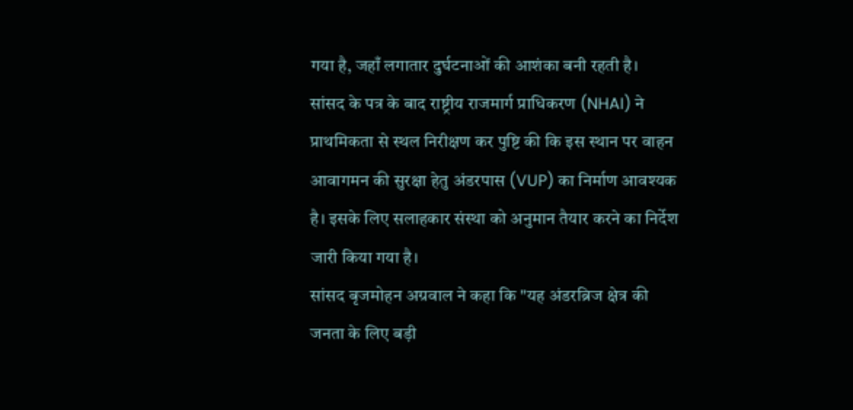गया है, जहाँ लगातार दुर्घटनाओं की आशंका बनी रहती है।
सांसद के पत्र के बाद राष्ट्रीय राजमार्ग प्राधिकरण (NHAI) ने प्राथमिकता से स्थल निरीक्षण कर पुष्टि की कि इस स्थान पर वाहन आवागमन की सुरक्षा हेतु अंडरपास (VUP) का निर्माण आवश्यक है। इसके लिए सलाहकार संस्था को अनुमान तैयार करने का निर्देश जारी किया गया है।
सांसद बृजमोहन अग्रवाल ने कहा कि "यह अंडरब्रिज क्षेत्र की जनता के लिए बड़ी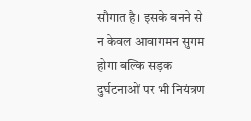सौगात है। इसके बनने से न केवल आवागमन सुगम होगा बल्कि सड़क दुर्घटनाओं पर भी नियंत्रण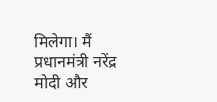मिलेगा। मैं प्रधानमंत्री नरेंद्र मोदी और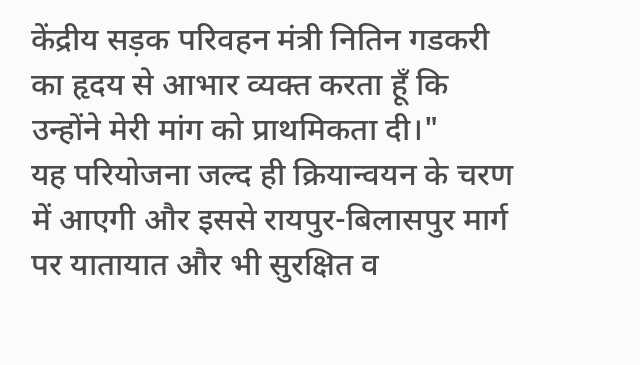केंद्रीय सड़क परिवहन मंत्री नितिन गडकरी का हृदय से आभार व्यक्त करता हूँ कि उन्होंने मेरी मांग को प्राथमिकता दी।"
यह परियोजना जल्द ही क्रियान्वयन के चरण में आएगी और इससे रायपुर-बिलासपुर मार्ग पर यातायात और भी सुरक्षित व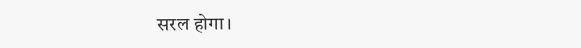सरल होगा।